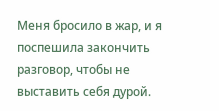Меня бросило в жар, и я поспешила закончить разговор, чтобы не выставить себя дурой.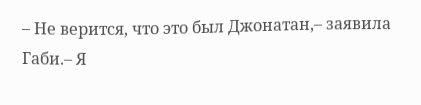– Не верится, что это был Джонатан,– заявила Габи.– Я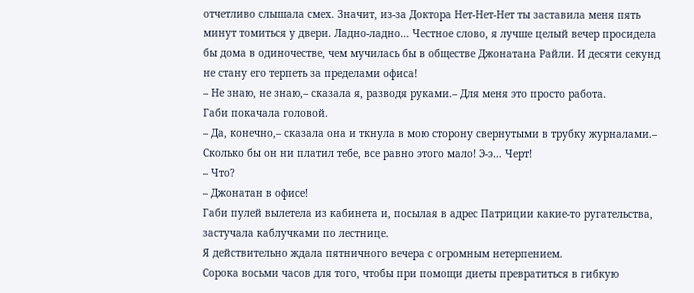отчетливо слышала смех. Значит, из-за Доктора Нет-Нет-Нет ты заставила меня пять минут томиться у двери. Ладно-ладно… Честное слово, я лучше целый вечер просидела бы дома в одиночестве, чем мучилась бы в обществе Джонатана Райли. И десяти секунд не стану его терпеть за пределами офиса!
– Не знаю, не знаю,– сказала я, разводя руками.– Для меня это просто работа.
Габи покачала головой.
– Да, конечно,– сказала она и ткнула в мою сторону свернутыми в трубку журналами.– Сколько бы он ни платил тебе, все равно этого мало! Э-э… Черт!
– Что?
– Джонатан в офисе!
Габи пулей вылетела из кабинета и, посылая в адрес Патриции какие-то ругательства, застучала каблучками по лестнице.
Я действительно ждала пятничного вечера с огромным нетерпением.
Сорока восьми часов для того, чтобы при помощи диеты превратиться в гибкую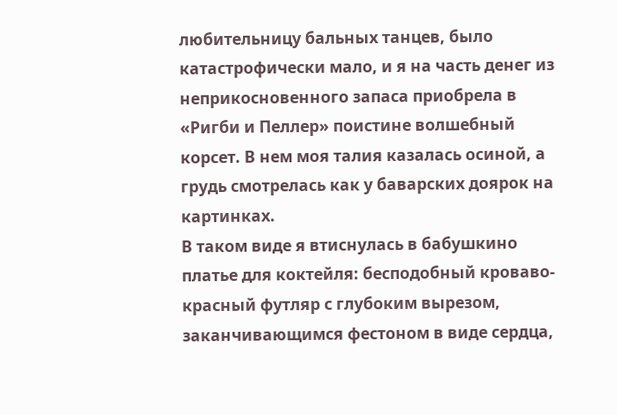любительницу бальных танцев, было катастрофически мало, и я на часть денег из неприкосновенного запаса приобрела в «Ригби и Пеллер» поистине волшебный корсет. В нем моя талия казалась осиной, а грудь смотрелась как у баварских доярок на картинках.
В таком виде я втиснулась в бабушкино платье для коктейля: бесподобный кроваво-красный футляр с глубоким вырезом, заканчивающимся фестоном в виде сердца,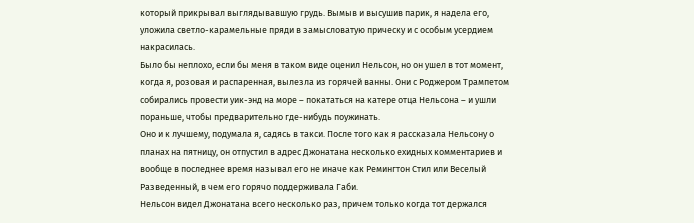который прикрывал выглядывавшую грудь. Вымыв и высушив парик, я надела его, уложила светло-карамельные пряди в замысловатую прическу и с особым усердием накрасилась.
Было бы неплохо, если бы меня в таком виде оценил Нельсон, но он ушел в тот момент, когда я, розовая и распаренная, вылезла из горячей ванны. Они с Роджером Трампетом собирались провести уик-энд на море – покататься на катере отца Нельсона – и ушли пораньше, чтобы предварительно где-нибудь поужинать.
Оно и к лучшему, подумала я, садясь в такси. После того как я рассказала Нельсону о планах на пятницу, он отпустил в адрес Джонатана несколько ехидных комментариев и вообще в последнее время называл его не иначе как Ремингтон Стил или Веселый Разведенный, в чем его горячо поддерживала Габи.
Нельсон видел Джонатана всего несколько раз, причем только когда тот держался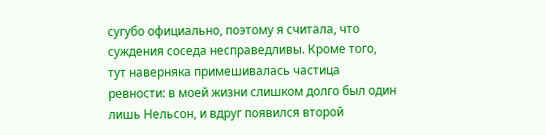сугубо официально, поэтому я считала, что суждения соседа несправедливы. Кроме того, тут наверняка примешивалась частица ревности: в моей жизни слишком долго был один лишь Нельсон, и вдруг появился второй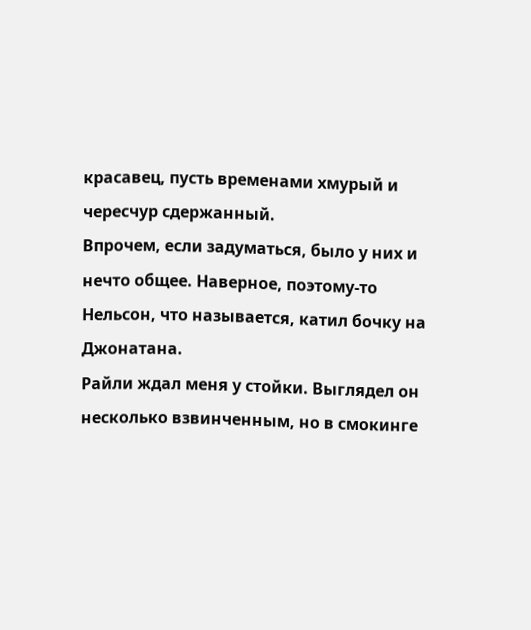красавец, пусть временами хмурый и чересчур сдержанный.
Впрочем, если задуматься, было у них и нечто общее. Наверное, поэтому-то Нельсон, что называется, катил бочку на Джонатана.
Райли ждал меня у стойки. Выглядел он несколько взвинченным, но в смокинге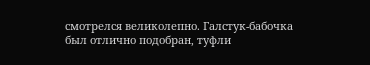смотрелся великолепно. Галстук-бабочка был отлично подобран, туфли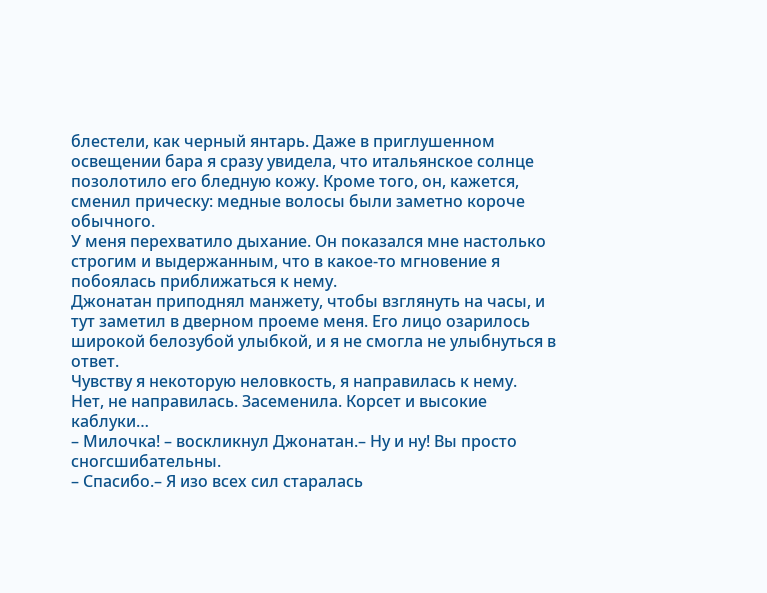блестели, как черный янтарь. Даже в приглушенном освещении бара я сразу увидела, что итальянское солнце позолотило его бледную кожу. Кроме того, он, кажется, сменил прическу: медные волосы были заметно короче обычного.
У меня перехватило дыхание. Он показался мне настолько строгим и выдержанным, что в какое-то мгновение я побоялась приближаться к нему.
Джонатан приподнял манжету, чтобы взглянуть на часы, и тут заметил в дверном проеме меня. Его лицо озарилось широкой белозубой улыбкой, и я не смогла не улыбнуться в ответ.
Чувству я некоторую неловкость, я направилась к нему.
Нет, не направилась. Засеменила. Корсет и высокие каблуки…
– Милочка! – воскликнул Джонатан.– Ну и ну! Вы просто сногсшибательны.
– Спасибо.– Я изо всех сил старалась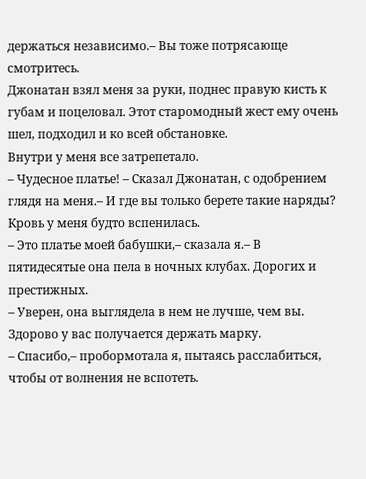держаться независимо.– Вы тоже потрясающе смотритесь.
Джонатан взял меня за руки, поднес правую кисть к губам и поцеловал. Этот старомодный жест ему очень шел, подходил и ко всей обстановке.
Внутри у меня все затрепетало.
– Чудесное платье! – Сказал Джонатан, с одобрением глядя на меня.– И где вы только берете такие наряды?
Кровь у меня будто вспенилась.
– Это платье моей бабушки,– сказала я.– В пятидесятые она пела в ночных клубах. Дорогих и престижных.
– Уверен, она выглядела в нем не лучше, чем вы. Здорово у вас получается держать марку.
– Спасибо,– пробормотала я, пытаясь расслабиться, чтобы от волнения не вспотеть.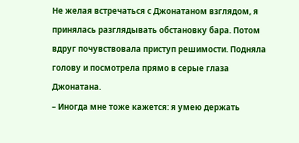Не желая встречаться с Джонатаном взглядом, я принялась разглядывать обстановку бара. Потом вдруг почувствовала приступ решимости. Подняла голову и посмотрела прямо в серые глаза Джонатана.
– Иногда мне тоже кажется: я умею держать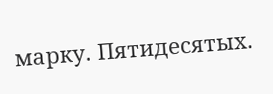марку. Пятидесятых.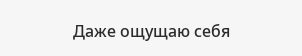Даже ощущаю себя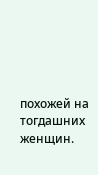похожей на тогдашних женщин.